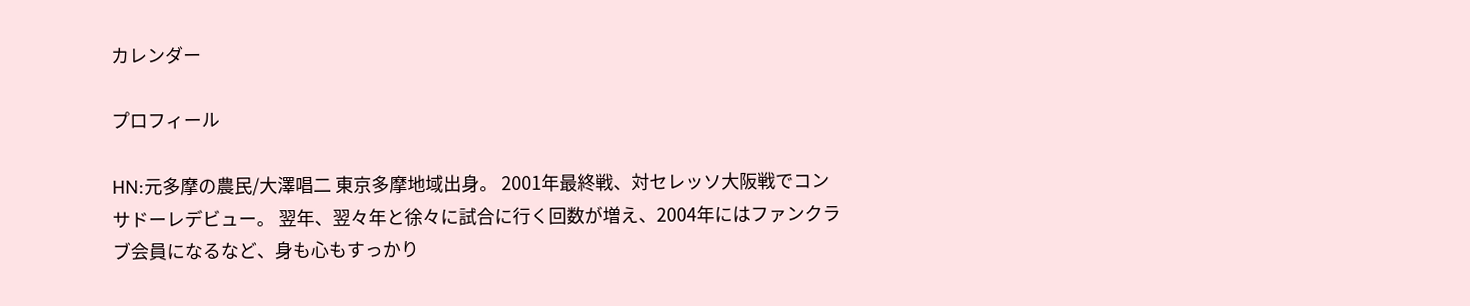カレンダー

プロフィール

HN:元多摩の農民/大澤唱二 東京多摩地域出身。 2001年最終戦、対セレッソ大阪戦でコンサドーレデビュー。 翌年、翌々年と徐々に試合に行く回数が増え、2004年にはファンクラブ会員になるなど、身も心もすっかり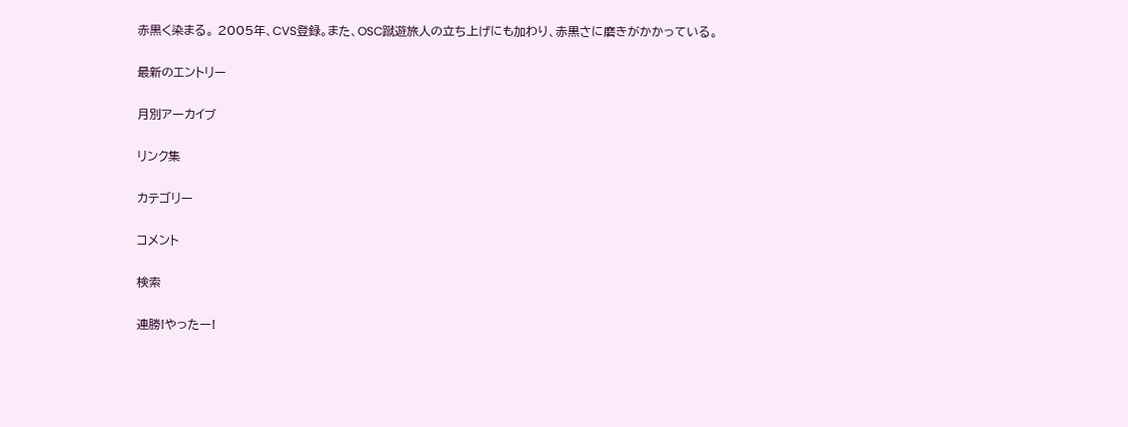赤黒く染まる。 2005年、CVS登録。また、OSC蹴遊旅人の立ち上げにも加わり、赤黒さに磨きがかかっている。

最新のエントリー

月別アーカイブ

リンク集

カテゴリー

コメント

検索

連勝!やったー!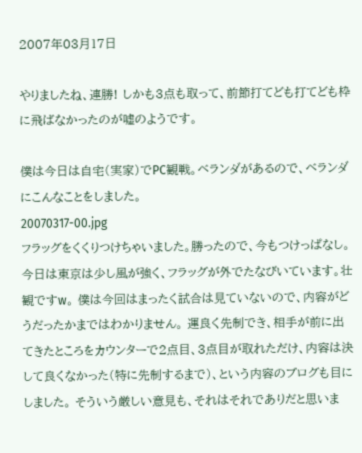2007年03月17日

やりましたね、連勝! しかも3点も取って、前節打てども打てども枠に飛ばなかったのが嘘のようです。

僕は今日は自宅(実家)でPC観戦。ベランダがあるので、ベランダにこんなことをしました。
20070317-00.jpg
フラッグをくくりつけちゃいました。勝ったので、今もつけっぱなし。今日は東京は少し風が強く、フラッグが外でたなびいています。壮観ですw。 僕は今回はまったく試合は見ていないので、内容がどうだったかまではわかりません。 運良く先制でき、相手が前に出てきたところをカウンターで2点目、3点目が取れただけ、内容は決して良くなかった(特に先制するまで)、という内容のブログも目にしました。 そういう厳しい意見も、それはそれでありだと思いま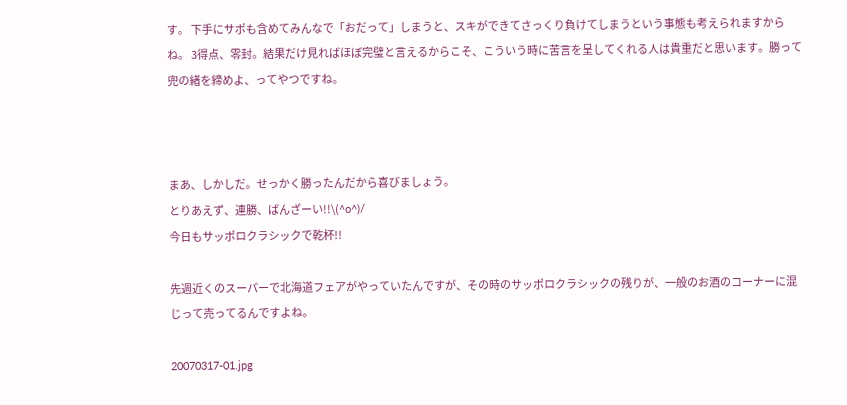す。 下手にサポも含めてみんなで「おだって」しまうと、スキができてさっくり負けてしまうという事態も考えられますからね。 3得点、零封。結果だけ見ればほぼ完璧と言えるからこそ、こういう時に苦言を呈してくれる人は貴重だと思います。勝って兜の緒を締めよ、ってやつですね。



まあ、しかしだ。せっかく勝ったんだから喜びましょう。
とりあえず、連勝、ばんざーい!!\(^o^)/
今日もサッポロクラシックで乾杯!!

先週近くのスーパーで北海道フェアがやっていたんですが、その時のサッポロクラシックの残りが、一般のお酒のコーナーに混じって売ってるんですよね。

20070317-01.jpg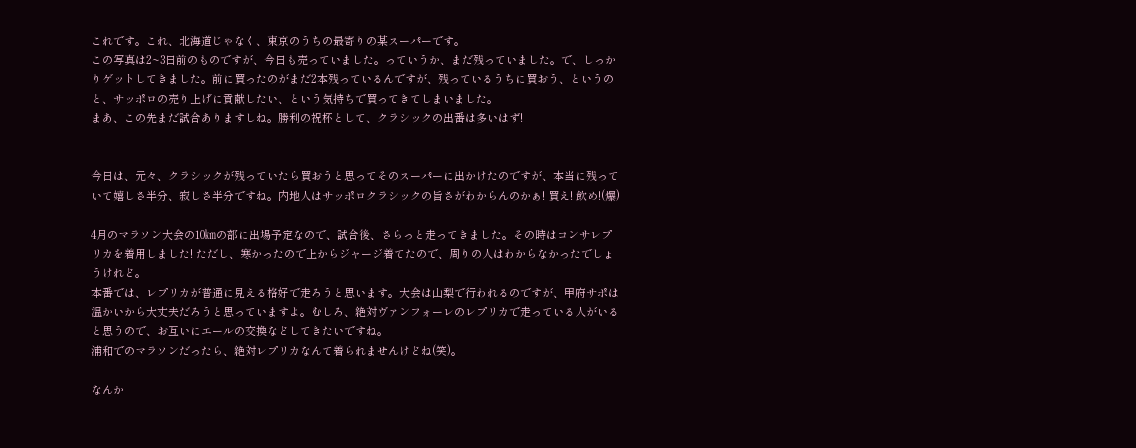これです。これ、北海道じゃなく、東京のうちの最寄りの某スーパーです。
この写真は2~3日前のものですが、今日も売っていました。っていうか、まだ残っていました。で、しっかりゲットしてきました。前に買ったのがまだ2本残っているんですが、残っているうちに買おう、というのと、サッポロの売り上げに貢献したい、という気持ちで買ってきてしまいました。
まあ、この先まだ試合ありますしね。勝利の祝杯として、クラシックの出番は多いはず!


今日は、元々、クラシックが残っていたら買おうと思ってそのスーパーに出かけたのですが、本当に残っていて嬉しさ半分、寂しさ半分ですね。内地人はサッポロクラシックの旨さがわからんのかぁ! 買え! 飲め!(爆)

4月のマラソン大会の10㎞の部に出場予定なので、試合後、さらっと走ってきました。その時はコンサレプリカを着用しました! ただし、寒かったので上からジャージ着てたので、周りの人はわからなかったでしょうけれど。
本番では、レプリカが普通に見える格好で走ろうと思います。大会は山梨で行われるのですが、甲府サポは温かいから大丈夫だろうと思っていますよ。むしろ、絶対ヴァンフォーレのレプリカで走っている人がいると思うので、お互いにエールの交換などしてきたいですね。
浦和でのマラソンだったら、絶対レプリカなんて着られませんけどね(笑)。

なんか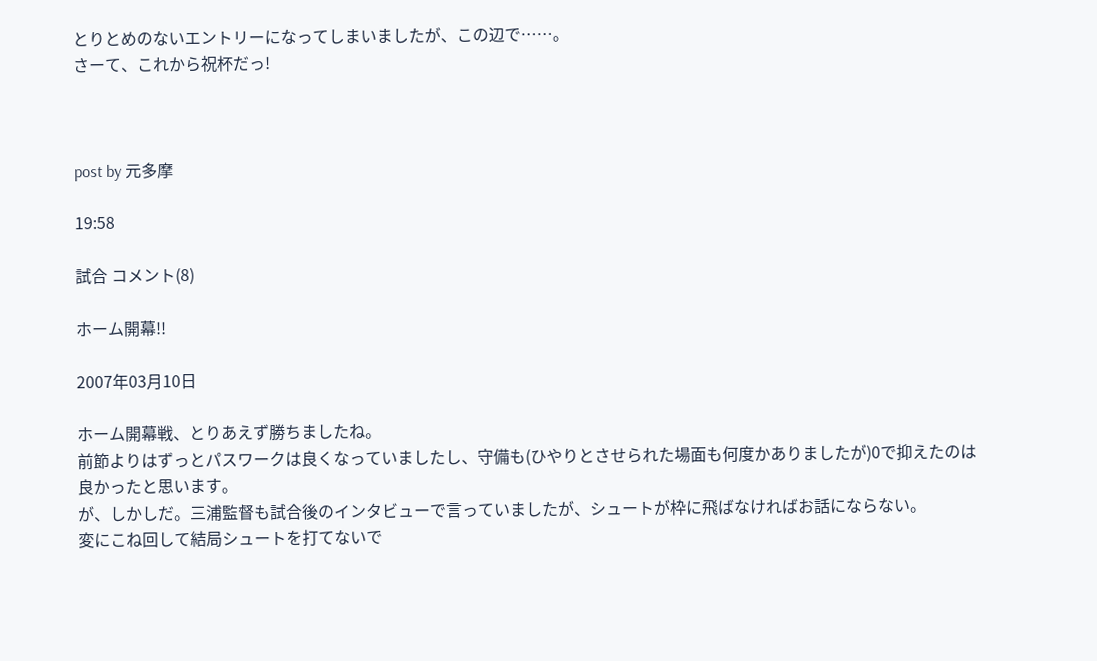とりとめのないエントリーになってしまいましたが、この辺で……。
さーて、これから祝杯だっ!



post by 元多摩

19:58

試合 コメント(8)

ホーム開幕!!

2007年03月10日

ホーム開幕戦、とりあえず勝ちましたね。
前節よりはずっとパスワークは良くなっていましたし、守備も(ひやりとさせられた場面も何度かありましたが)0で抑えたのは良かったと思います。
が、しかしだ。三浦監督も試合後のインタビューで言っていましたが、シュートが枠に飛ばなければお話にならない。
変にこね回して結局シュートを打てないで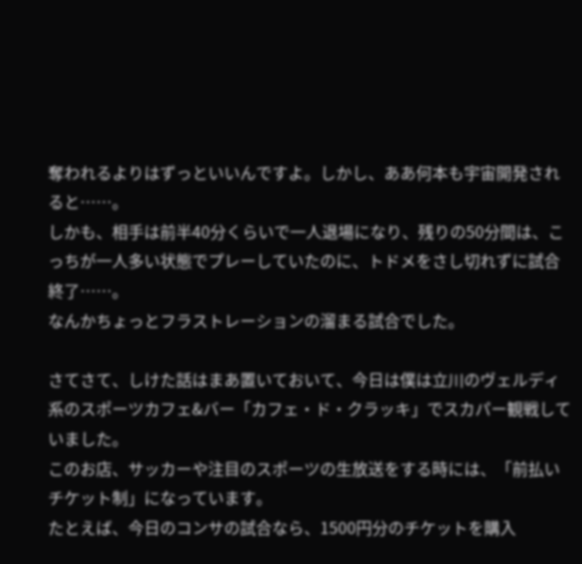奪われるよりはずっといいんですよ。しかし、ああ何本も宇宙開発されると……。
しかも、相手は前半40分くらいで一人退場になり、残りの50分間は、こっちが一人多い状態でプレーしていたのに、トドメをさし切れずに試合終了……。
なんかちょっとフラストレーションの溜まる試合でした。

さてさて、しけた話はまあ置いておいて、今日は僕は立川のヴェルディ系のスポーツカフェ&バー「カフェ・ド・クラッキ」でスカパー観戦していました。
このお店、サッカーや注目のスポーツの生放送をする時には、「前払いチケット制」になっています。
たとえば、今日のコンサの試合なら、1500円分のチケットを購入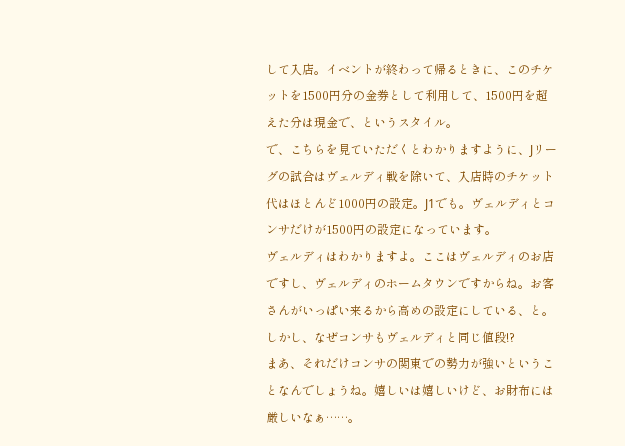して入店。イベントが終わって帰るときに、このチケットを1500円分の金券として利用して、1500円を超えた分は現金で、というスタイル。
で、こちらを見ていただくとわかりますように、Jリーグの試合はヴェルディ戦を除いて、入店時のチケット代はほとんど1000円の設定。J1でも。ヴェルディとコンサだけが1500円の設定になっています。
ヴェルディはわかりますよ。ここはヴェルディのお店ですし、ヴェルディのホームタウンですからね。お客さんがいっぱい来るから高めの設定にしている、と。
しかし、なぜコンサもヴェルディと同じ値段!?
まあ、それだけコンサの関東での勢力が強いということなんでしょうね。嬉しいは嬉しいけど、お財布には厳しいなぁ……。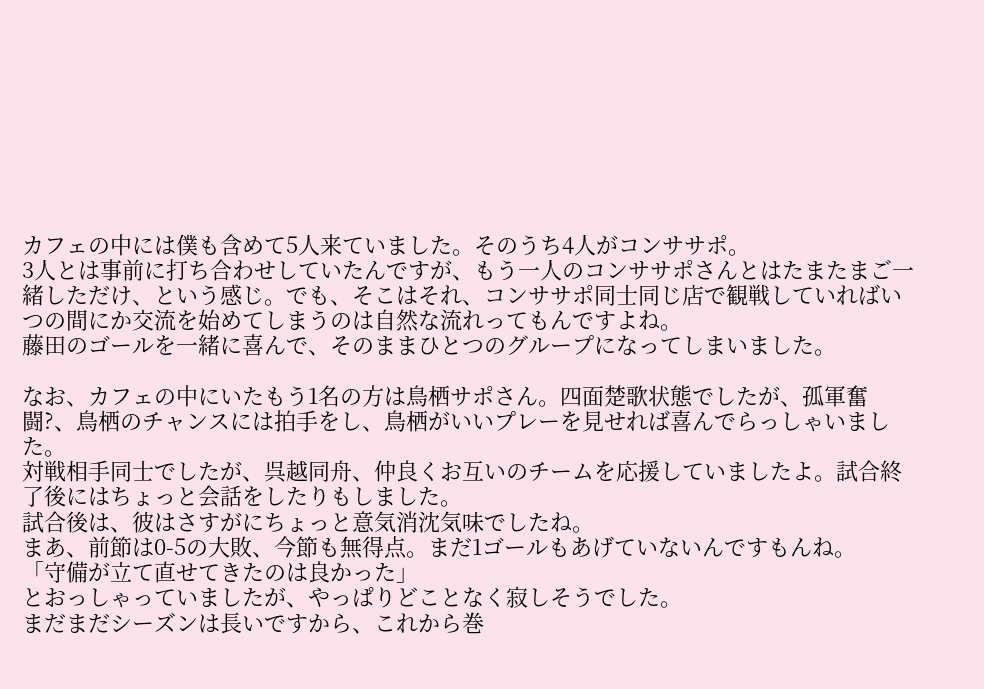カフェの中には僕も含めて5人来ていました。そのうち4人がコンササポ。
3人とは事前に打ち合わせしていたんですが、もう一人のコンササポさんとはたまたまご一緒しただけ、という感じ。でも、そこはそれ、コンササポ同士同じ店で観戦していればいつの間にか交流を始めてしまうのは自然な流れってもんですよね。
藤田のゴールを一緒に喜んで、そのままひとつのグループになってしまいました。

なお、カフェの中にいたもう1名の方は鳥栖サポさん。四面楚歌状態でしたが、孤軍奮闘?、鳥栖のチャンスには拍手をし、鳥栖がいいプレーを見せれば喜んでらっしゃいました。
対戦相手同士でしたが、呉越同舟、仲良くお互いのチームを応援していましたよ。試合終了後にはちょっと会話をしたりもしました。
試合後は、彼はさすがにちょっと意気消沈気味でしたね。
まあ、前節は0-5の大敗、今節も無得点。まだ1ゴールもあげていないんですもんね。
「守備が立て直せてきたのは良かった」
とおっしゃっていましたが、やっぱりどことなく寂しそうでした。
まだまだシーズンは長いですから、これから巻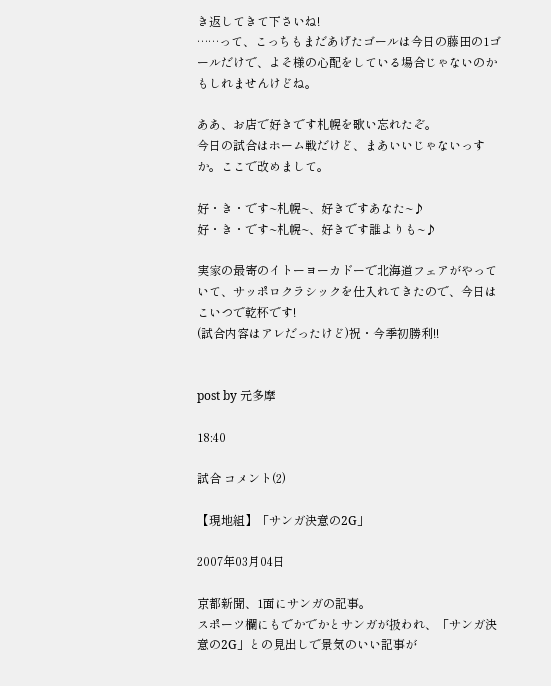き返してきて下さいね!
……って、こっちもまだあげたゴールは今日の藤田の1ゴールだけで、よそ様の心配をしている場合じゃないのかもしれませんけどね。

ああ、お店で好きです札幌を歌い忘れたぞ。
今日の試合はホーム戦だけど、まあいいじゃないっすか。ここで改めまして。

好・き・です~札幌~、好きですあなた~♪
好・き・です~札幌~、好きです誰よりも~♪

実家の最寄のイトーヨーカドーで北海道フェアがやっていて、サッポロクラシックを仕入れてきたので、今日はこいつで乾杯です!
(試合内容はアレだったけど)祝・今季初勝利!!


post by 元多摩

18:40

試合 コメント(2)

【現地組】「サンガ決意の2G」

2007年03月04日

京都新聞、1面にサンガの記事。
スポーツ欄にもでかでかとサンガが扱われ、「サンガ決意の2G」との見出しで景気のいい記事が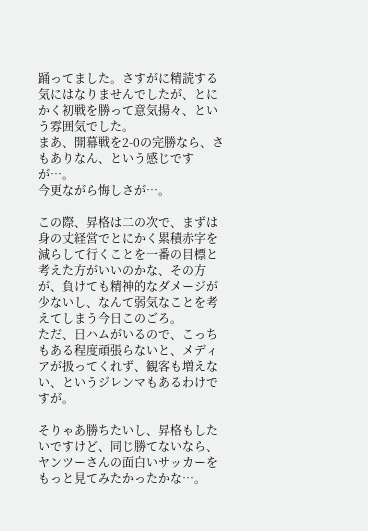踊ってました。さすがに精読する気にはなりませんでしたが、とにかく初戦を勝って意気揚々、という雰囲気でした。
まあ、開幕戦を2-0の完勝なら、さもありなん、という感じですが…。
今更ながら悔しさが…。

この際、昇格は二の次で、まずは身の丈経営でとにかく累積赤字を減らして行くことを一番の目標と考えた方がいいのかな、その方が、負けても精神的なダメージが少ないし、なんて弱気なことを考えてしまう今日このごろ。
ただ、日ハムがいるので、こっちもある程度頑張らないと、メディアが扱ってくれず、観客も増えない、というジレンマもあるわけですが。

そりゃあ勝ちたいし、昇格もしたいですけど、同じ勝てないなら、ヤンツーさんの面白いサッカーをもっと見てみたかったかな…。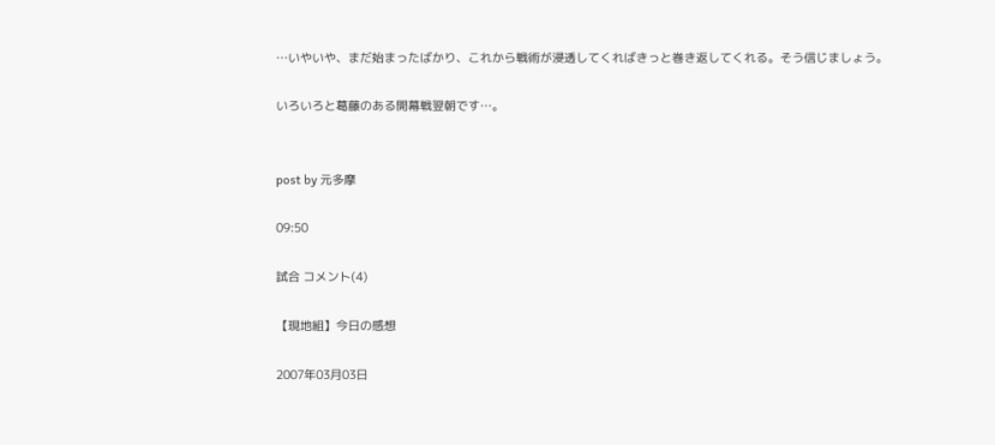…いやいや、まだ始まったばかり、これから戦術が浸透してくればきっと巻き返してくれる。そう信じましょう。

いろいろと葛藤のある開幕戦翌朝です…。


post by 元多摩

09:50

試合 コメント(4)

【現地組】今日の感想

2007年03月03日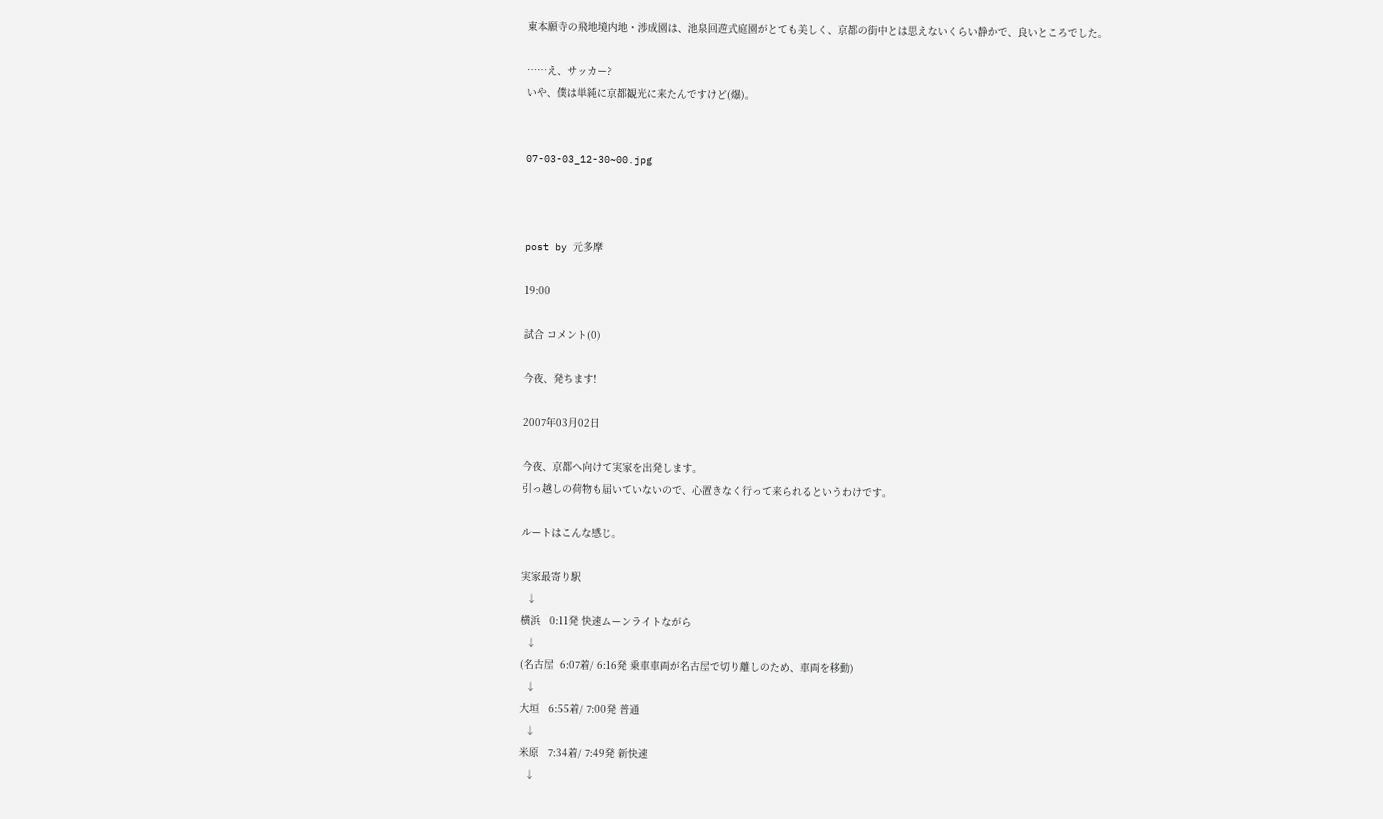東本願寺の飛地境内地・渉成園は、池泉回遊式庭園がとても美しく、京都の街中とは思えないくらい静かで、良いところでした。

……え、サッカー?
いや、僕は単純に京都観光に来たんですけど(爆)。


07-03-03_12-30~00.jpg



post by 元多摩

19:00

試合 コメント(0)

今夜、発ちます!

2007年03月02日

今夜、京都へ向けて実家を出発します。
引っ越しの荷物も届いていないので、心置きなく行って来られるというわけです。

ルートはこんな感じ。

実家最寄り駅
  ↓
横浜   0:11発 快速ムーンライトながら
  ↓
(名古屋  6:07着/ 6:16発 乗車車両が名古屋で切り離しのため、車両を移動)
  ↓
大垣   6:55着/ 7:00発 普通
  ↓
米原   7:34着/ 7:49発 新快速
  ↓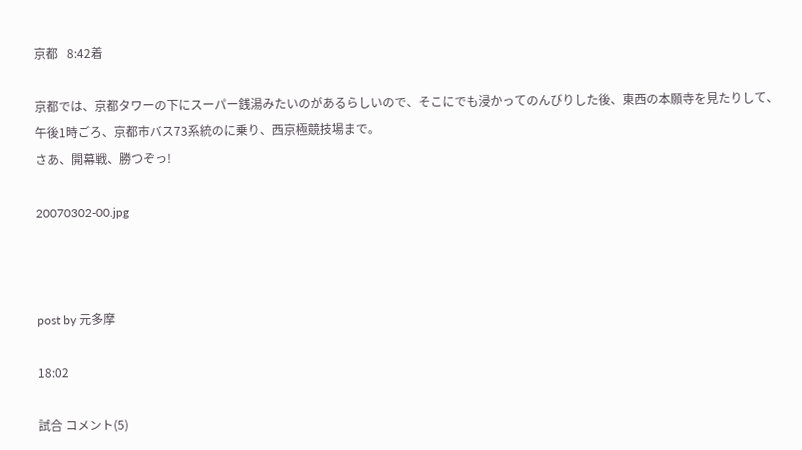京都   8:42着

京都では、京都タワーの下にスーパー銭湯みたいのがあるらしいので、そこにでも浸かってのんびりした後、東西の本願寺を見たりして、午後1時ごろ、京都市バス73系統のに乗り、西京極競技場まで。
さあ、開幕戦、勝つぞっ!

20070302-00.jpg



post by 元多摩

18:02

試合 コメント(5)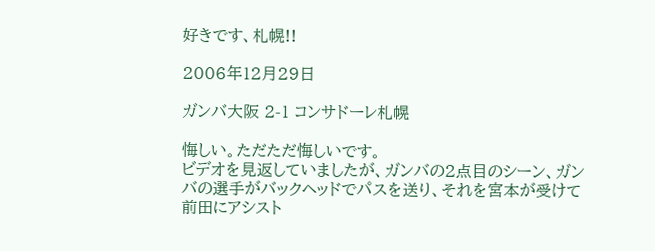好きです、札幌!!

2006年12月29日

ガンバ大阪 2-1 コンサドーレ札幌

悔しい。ただただ悔しいです。
ビデオを見返していましたが、ガンバの2点目のシーン、ガンバの選手がバックヘッドでパスを送り、それを宮本が受けて前田にアシスト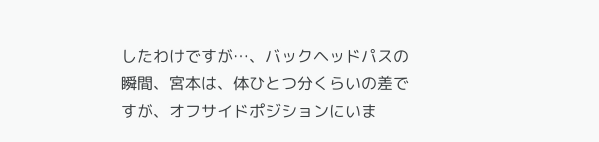したわけですが…、バックヘッドパスの瞬間、宮本は、体ひとつ分くらいの差ですが、オフサイドポジションにいま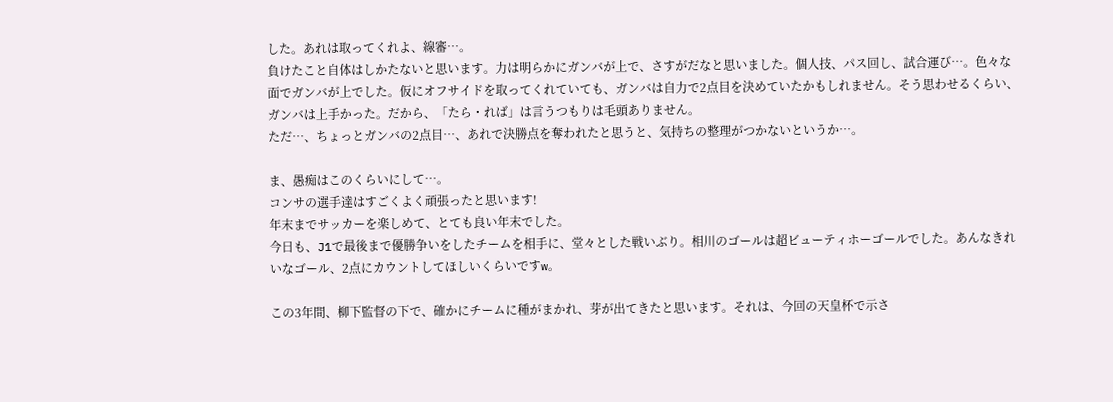した。あれは取ってくれよ、線審…。
負けたこと自体はしかたないと思います。力は明らかにガンバが上で、さすがだなと思いました。個人技、パス回し、試合運び…。色々な面でガンバが上でした。仮にオフサイドを取ってくれていても、ガンバは自力で2点目を決めていたかもしれません。そう思わせるくらい、ガンバは上手かった。だから、「たら・れば」は言うつもりは毛頭ありません。
ただ…、ちょっとガンバの2点目…、あれで決勝点を奪われたと思うと、気持ちの整理がつかないというか…。

ま、愚痴はこのくらいにして…。
コンサの選手達はすごくよく頑張ったと思います!
年末までサッカーを楽しめて、とても良い年末でした。
今日も、J1で最後まで優勝争いをしたチームを相手に、堂々とした戦いぶり。相川のゴールは超ビューティホーゴールでした。あんなきれいなゴール、2点にカウントしてほしいくらいですw。

この3年間、柳下監督の下で、確かにチームに種がまかれ、芽が出てきたと思います。それは、今回の天皇杯で示さ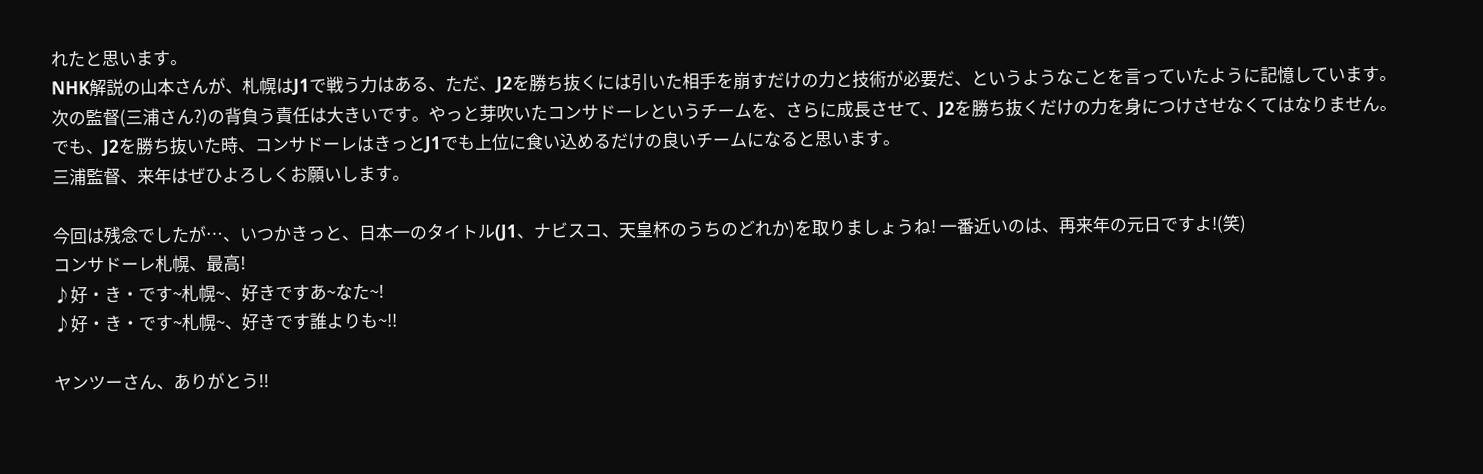れたと思います。
NHK解説の山本さんが、札幌はJ1で戦う力はある、ただ、J2を勝ち抜くには引いた相手を崩すだけの力と技術が必要だ、というようなことを言っていたように記憶しています。
次の監督(三浦さん?)の背負う責任は大きいです。やっと芽吹いたコンサドーレというチームを、さらに成長させて、J2を勝ち抜くだけの力を身につけさせなくてはなりません。
でも、J2を勝ち抜いた時、コンサドーレはきっとJ1でも上位に食い込めるだけの良いチームになると思います。
三浦監督、来年はぜひよろしくお願いします。

今回は残念でしたが…、いつかきっと、日本一のタイトル(J1、ナビスコ、天皇杯のうちのどれか)を取りましょうね! 一番近いのは、再来年の元日ですよ!(笑)
コンサドーレ札幌、最高!
♪好・き・です~札幌~、好きですあ~なた~!
♪好・き・です~札幌~、好きです誰よりも~!!

ヤンツーさん、ありがとう!!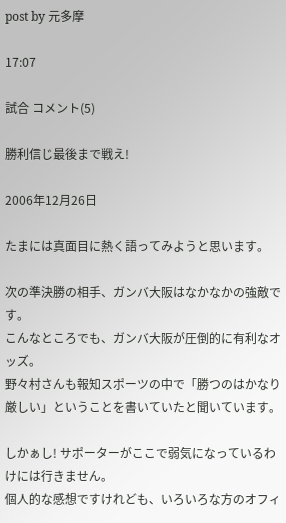post by 元多摩

17:07

試合 コメント(5)

勝利信じ最後まで戦え!

2006年12月26日

たまには真面目に熱く語ってみようと思います。

次の準決勝の相手、ガンバ大阪はなかなかの強敵です。
こんなところでも、ガンバ大阪が圧倒的に有利なオッズ。
野々村さんも報知スポーツの中で「勝つのはかなり厳しい」ということを書いていたと聞いています。

しかぁし! サポーターがここで弱気になっているわけには行きません。
個人的な感想ですけれども、いろいろな方のオフィ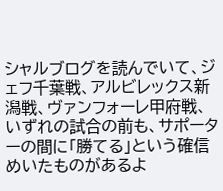シャルブログを読んでいて、ジェフ千葉戦、アルビレックス新潟戦、ヴァンフォーレ甲府戦、いずれの試合の前も、サポーターの間に「勝てる」という確信めいたものがあるよ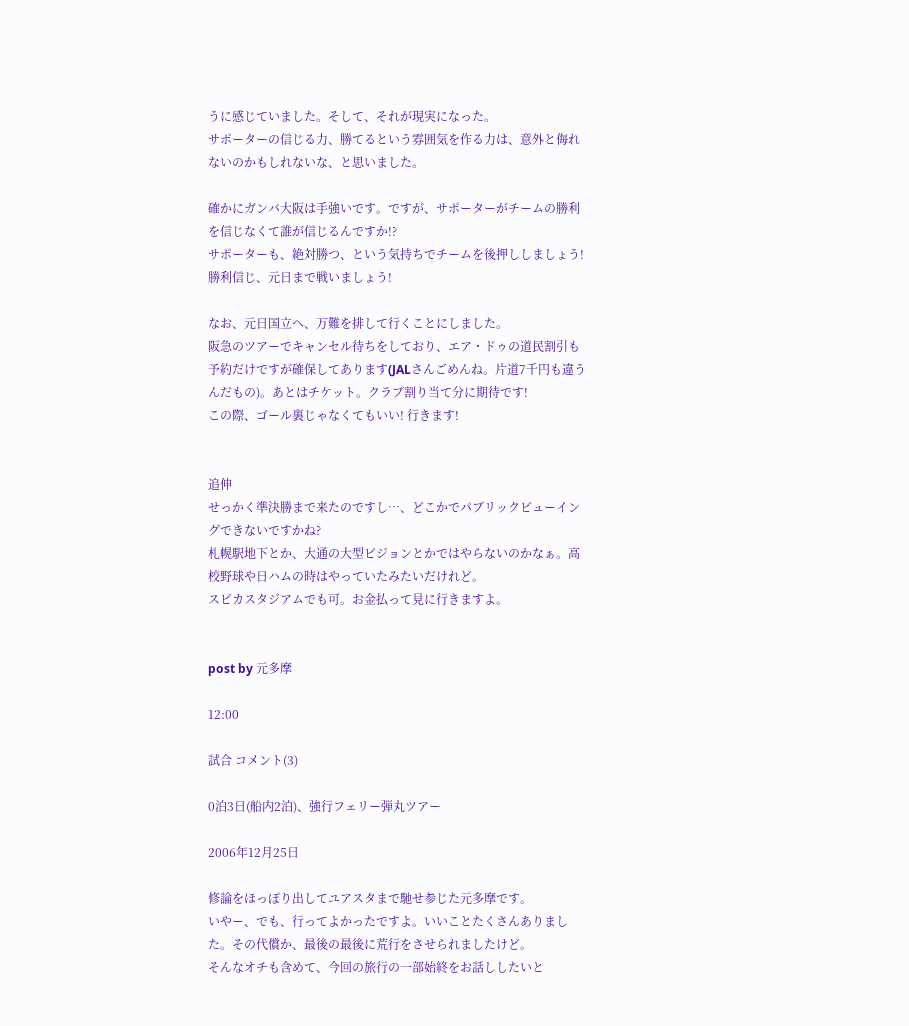うに感じていました。そして、それが現実になった。
サポーターの信じる力、勝てるという雰囲気を作る力は、意外と侮れないのかもしれないな、と思いました。

確かにガンバ大阪は手強いです。ですが、サポーターがチームの勝利を信じなくて誰が信じるんですか!?
サポーターも、絶対勝つ、という気持ちでチームを後押ししましょう! 勝利信じ、元日まで戦いましょう!

なお、元日国立へ、万難を排して行くことにしました。
阪急のツアーでキャンセル待ちをしており、エア・ドゥの道民割引も予約だけですが確保してあります(JALさんごめんね。片道7千円も違うんだもの)。あとはチケット。クラブ割り当て分に期待です!
この際、ゴール裏じゃなくてもいい! 行きます!


追伸
せっかく準決勝まで来たのですし…、どこかでパブリックビューイングできないですかね?
札幌駅地下とか、大通の大型ビジョンとかではやらないのかなぁ。高校野球や日ハムの時はやっていたみたいだけれど。
スピカスタジアムでも可。お金払って見に行きますよ。


post by 元多摩

12:00

試合 コメント(3)

0泊3日(船内2泊)、強行フェリー弾丸ツアー

2006年12月25日

修論をほっぽり出してユアスタまで馳せ参じた元多摩です。
いやー、でも、行ってよかったですよ。いいことたくさんありました。その代償か、最後の最後に荒行をさせられましたけど。
そんなオチも含めて、今回の旅行の一部始終をお話ししたいと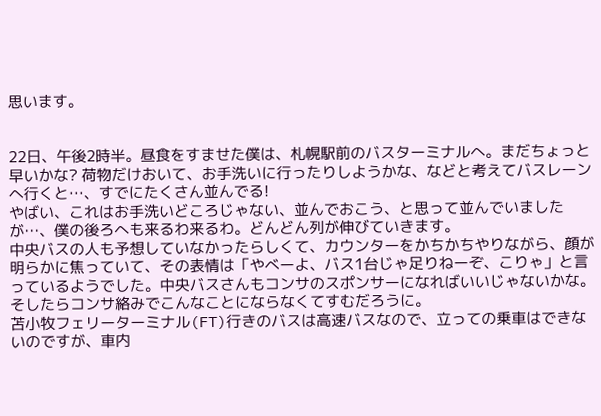思います。


22日、午後2時半。昼食をすませた僕は、札幌駅前のバスターミナルへ。まだちょっと早いかな? 荷物だけおいて、お手洗いに行ったりしようかな、などと考えてバスレーンへ行くと…、すでにたくさん並んでる!
やばい、これはお手洗いどころじゃない、並んでおこう、と思って並んでいましたが…、僕の後ろへも来るわ来るわ。どんどん列が伸びていきます。
中央バスの人も予想していなかったらしくて、カウンターをかちかちやりながら、顔が明らかに焦っていて、その表情は「やべーよ、バス1台じゃ足りねーぞ、こりゃ」と言っているようでした。中央バスさんもコンサのスポンサーになればいいじゃないかな。そしたらコンサ絡みでこんなことにならなくてすむだろうに。
苫小牧フェリーターミナル(FT)行きのバスは高速バスなので、立っての乗車はできないのですが、車内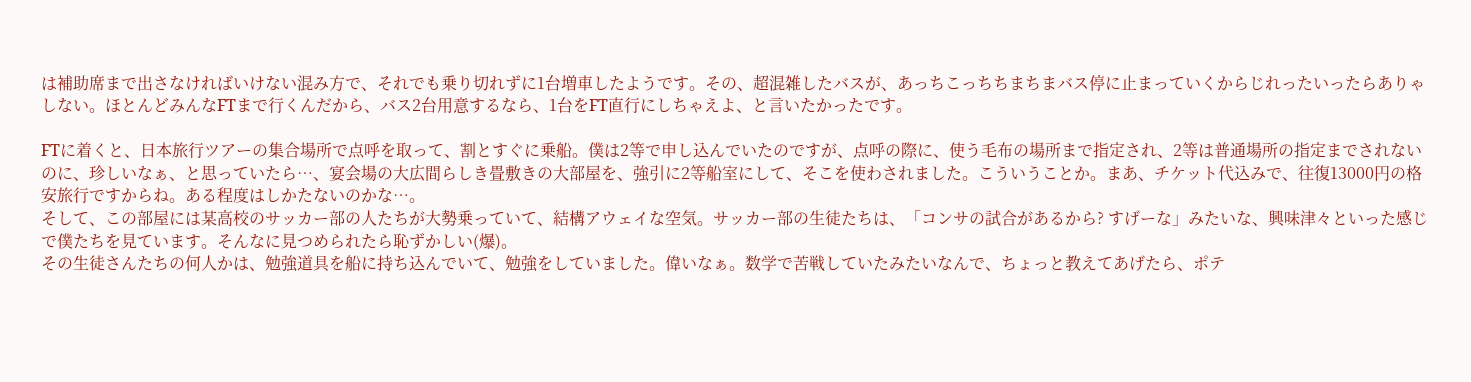は補助席まで出さなければいけない混み方で、それでも乗り切れずに1台増車したようです。その、超混雑したバスが、あっちこっちちまちまバス停に止まっていくからじれったいったらありゃしない。ほとんどみんなFTまで行くんだから、バス2台用意するなら、1台をFT直行にしちゃえよ、と言いたかったです。

FTに着くと、日本旅行ツアーの集合場所で点呼を取って、割とすぐに乗船。僕は2等で申し込んでいたのですが、点呼の際に、使う毛布の場所まで指定され、2等は普通場所の指定までされないのに、珍しいなぁ、と思っていたら…、宴会場の大広間らしき畳敷きの大部屋を、強引に2等船室にして、そこを使わされました。こういうことか。まあ、チケット代込みで、往復13000円の格安旅行ですからね。ある程度はしかたないのかな…。
そして、この部屋には某高校のサッカー部の人たちが大勢乗っていて、結構アウェイな空気。サッカー部の生徒たちは、「コンサの試合があるから? すげーな」みたいな、興味津々といった感じで僕たちを見ています。そんなに見つめられたら恥ずかしい(爆)。
その生徒さんたちの何人かは、勉強道具を船に持ち込んでいて、勉強をしていました。偉いなぁ。数学で苦戦していたみたいなんで、ちょっと教えてあげたら、ポテ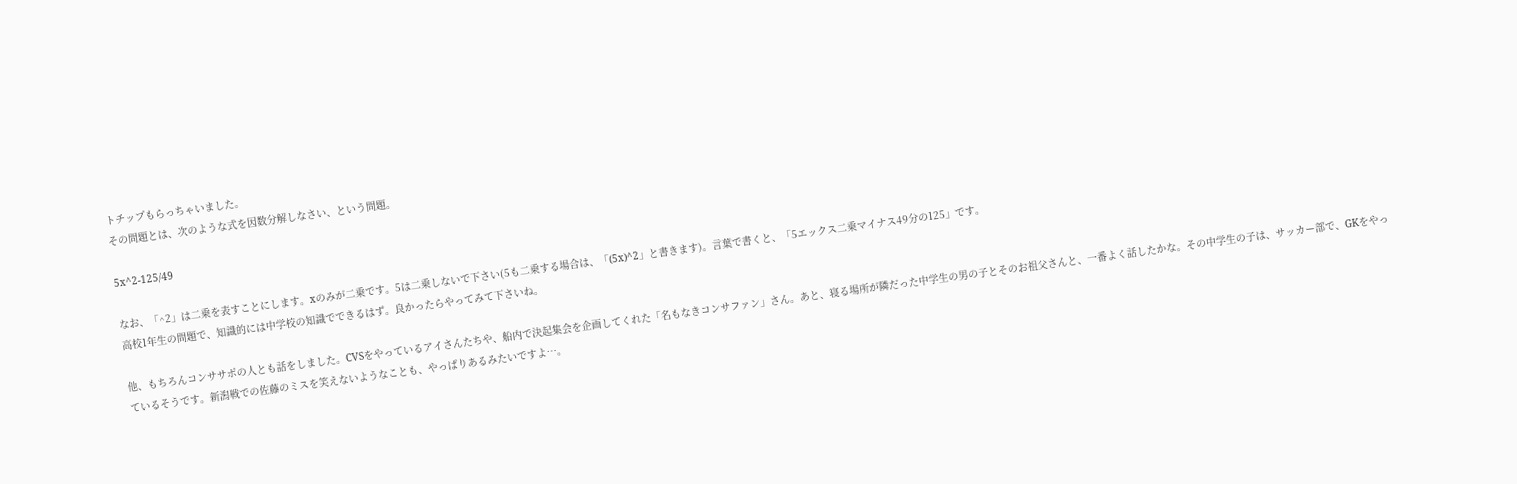トチップもらっちゃいました。
その問題とは、次のような式を因数分解しなさい、という問題。

5x^2-125/49

なお、「^2」は二乗を表すことにします。xのみが二乗です。5は二乗しないで下さい(5も二乗する場合は、「(5x)^2」と書きます)。言葉で書くと、「5エックス二乗マイナス49分の125」です。
高校1年生の問題で、知識的には中学校の知識でできるはず。良かったらやってみて下さいね。

他、もちろんコンササポの人とも話をしました。CVSをやっているアイさんたちや、船内で決起集会を企画してくれた「名もなきコンサファン」さん。あと、寝る場所が隣だった中学生の男の子とそのお祖父さんと、一番よく話したかな。その中学生の子は、サッカー部で、GKをやっているそうです。新潟戦での佐藤のミスを笑えないようなことも、やっぱりあるみたいですよ…。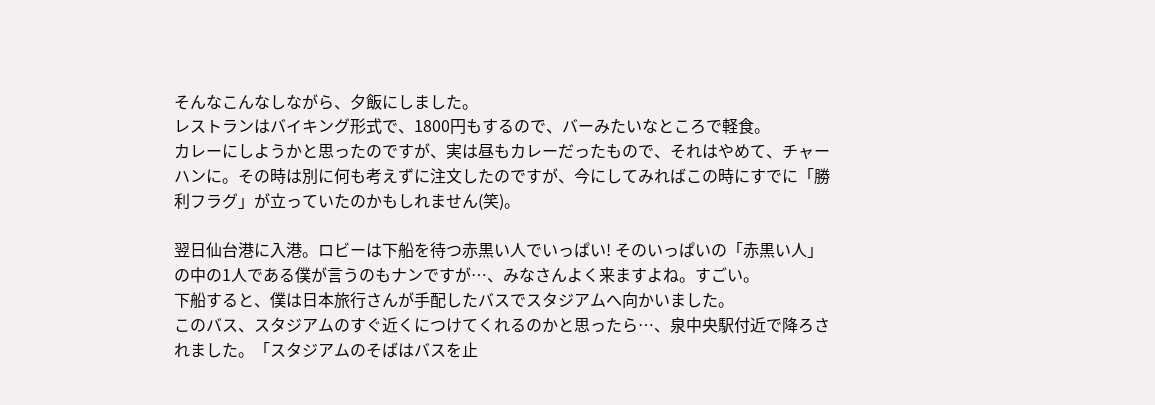そんなこんなしながら、夕飯にしました。
レストランはバイキング形式で、1800円もするので、バーみたいなところで軽食。
カレーにしようかと思ったのですが、実は昼もカレーだったもので、それはやめて、チャーハンに。その時は別に何も考えずに注文したのですが、今にしてみればこの時にすでに「勝利フラグ」が立っていたのかもしれません(笑)。

翌日仙台港に入港。ロビーは下船を待つ赤黒い人でいっぱい! そのいっぱいの「赤黒い人」の中の1人である僕が言うのもナンですが…、みなさんよく来ますよね。すごい。
下船すると、僕は日本旅行さんが手配したバスでスタジアムへ向かいました。
このバス、スタジアムのすぐ近くにつけてくれるのかと思ったら…、泉中央駅付近で降ろされました。「スタジアムのそばはバスを止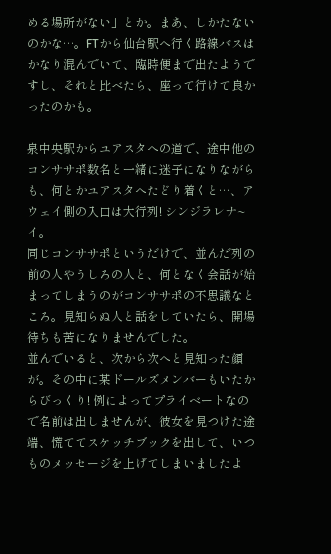める場所がない」とか。まあ、しかたないのかな…。FTから仙台駅へ行く路線バスはかなり混んでいて、臨時便まで出たようですし、それと比べたら、座って行けて良かったのかも。

泉中央駅からユアスタへの道で、途中他のコンササポ数名と一緒に迷子になりながらも、何とかユアスタへたどり着くと…、アウェイ側の入口は大行列! シンジラレナ~イ。
同じコンササポというだけで、並んだ列の前の人やうしろの人と、何となく会話が始まってしまうのがコンササポの不思議なところ。見知らぬ人と話をしていたら、開場待ちも苦になりませんでした。
並んでいると、次から次へと見知った顔が。その中に某ドールズメンバーもいたからびっくり! 例によってプライベートなので名前は出しませんが、彼女を見つけた途端、慌ててスケッチブックを出して、いつものメッセージを上げてしまいましたよ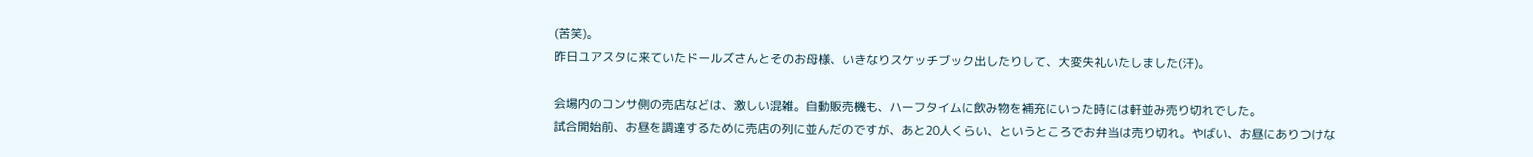(苦笑)。
昨日ユアスタに来ていたドールズさんとそのお母様、いきなりスケッチブック出したりして、大変失礼いたしました(汗)。

会場内のコンサ側の売店などは、激しい混雑。自動販売機も、ハーフタイムに飲み物を補充にいった時には軒並み売り切れでした。
試合開始前、お昼を調達するために売店の列に並んだのですが、あと20人くらい、というところでお弁当は売り切れ。やばい、お昼にありつけな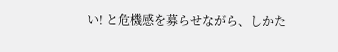い! と危機感を募らせながら、しかた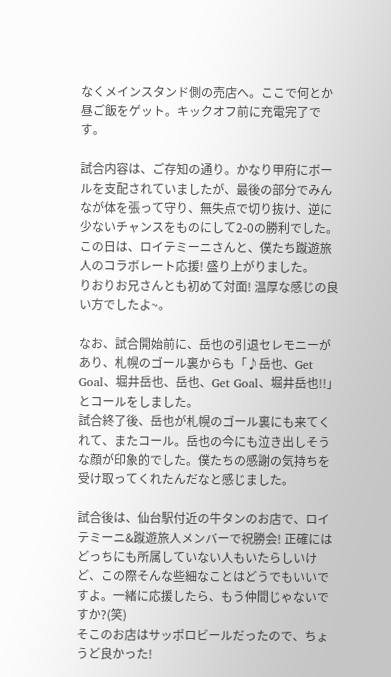なくメインスタンド側の売店へ。ここで何とか昼ご飯をゲット。キックオフ前に充電完了です。

試合内容は、ご存知の通り。かなり甲府にボールを支配されていましたが、最後の部分でみんなが体を張って守り、無失点で切り抜け、逆に少ないチャンスをものにして2-0の勝利でした。
この日は、ロイテミーニさんと、僕たち蹴遊旅人のコラボレート応援! 盛り上がりました。
りおりお兄さんとも初めて対面! 温厚な感じの良い方でしたよ~。

なお、試合開始前に、岳也の引退セレモニーがあり、札幌のゴール裏からも「♪岳也、Get Goal、堀井岳也、岳也、Get Goal、堀井岳也!!」とコールをしました。
試合終了後、岳也が札幌のゴール裏にも来てくれて、またコール。岳也の今にも泣き出しそうな顔が印象的でした。僕たちの感謝の気持ちを受け取ってくれたんだなと感じました。

試合後は、仙台駅付近の牛タンのお店で、ロイテミーニ&蹴遊旅人メンバーで祝勝会! 正確にはどっちにも所属していない人もいたらしいけど、この際そんな些細なことはどうでもいいですよ。一緒に応援したら、もう仲間じゃないですか?(笑)
そこのお店はサッポロビールだったので、ちょうど良かった!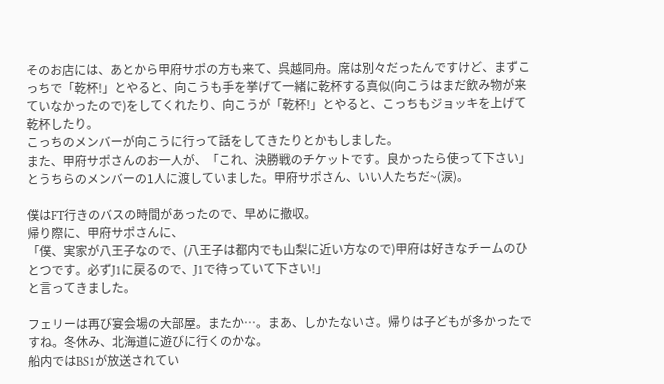そのお店には、あとから甲府サポの方も来て、呉越同舟。席は別々だったんですけど、まずこっちで「乾杯!」とやると、向こうも手を挙げて一緒に乾杯する真似(向こうはまだ飲み物が来ていなかったので)をしてくれたり、向こうが「乾杯!」とやると、こっちもジョッキを上げて乾杯したり。
こっちのメンバーが向こうに行って話をしてきたりとかもしました。
また、甲府サポさんのお一人が、「これ、決勝戦のチケットです。良かったら使って下さい」とうちらのメンバーの1人に渡していました。甲府サポさん、いい人たちだ~(涙)。

僕はFT行きのバスの時間があったので、早めに撤収。
帰り際に、甲府サポさんに、
「僕、実家が八王子なので、(八王子は都内でも山梨に近い方なので)甲府は好きなチームのひとつです。必ずJ1に戻るので、J1で待っていて下さい!」
と言ってきました。

フェリーは再び宴会場の大部屋。またか…。まあ、しかたないさ。帰りは子どもが多かったですね。冬休み、北海道に遊びに行くのかな。
船内ではBS1が放送されてい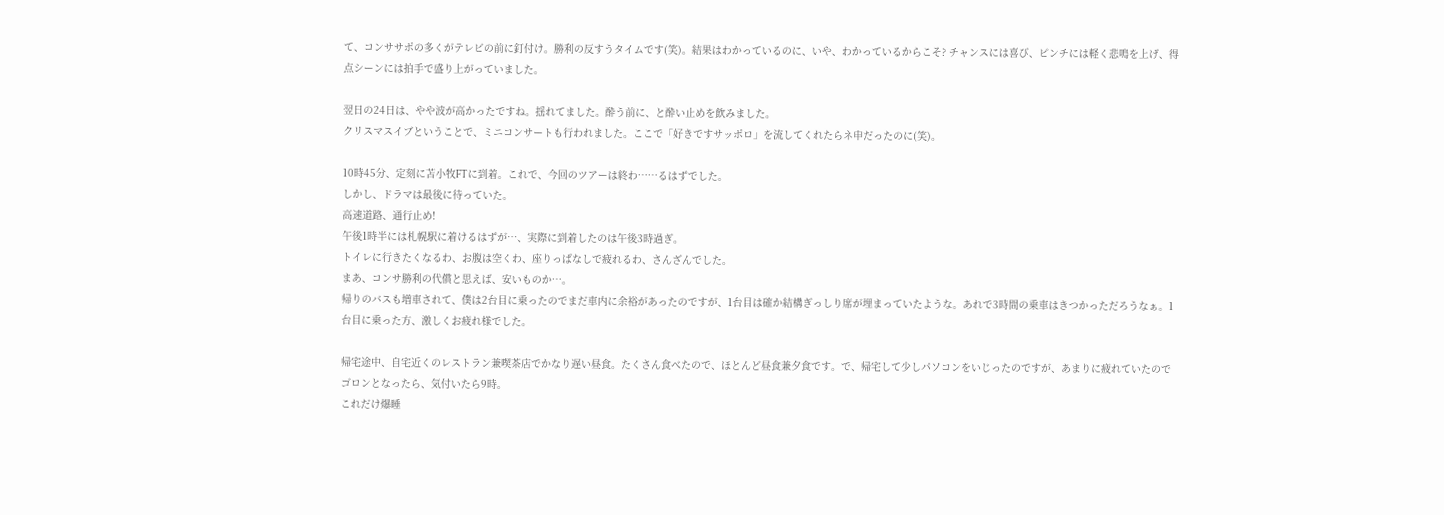て、コンササポの多くがテレビの前に釘付け。勝利の反すうタイムです(笑)。結果はわかっているのに、いや、わかっているからこそ? チャンスには喜び、ピンチには軽く悲鳴を上げ、得点シーンには拍手で盛り上がっていました。

翌日の24日は、やや波が高かったですね。揺れてました。酔う前に、と酔い止めを飲みました。
クリスマスイブということで、ミニコンサートも行われました。ここで「好きですサッポロ」を流してくれたらネ申だったのに(笑)。

10時45分、定刻に苫小牧FTに到着。これで、今回のツアーは終わ……るはずでした。
しかし、ドラマは最後に待っていた。
高速道路、通行止め!
午後1時半には札幌駅に着けるはずが…、実際に到着したのは午後3時過ぎ。
トイレに行きたくなるわ、お腹は空くわ、座りっぱなしで疲れるわ、さんざんでした。
まあ、コンサ勝利の代償と思えば、安いものか…。
帰りのバスも増車されて、僕は2台目に乗ったのでまだ車内に余裕があったのですが、1台目は確か結構ぎっしり席が埋まっていたような。あれで3時間の乗車はきつかっただろうなぁ。1台目に乗った方、激しくお疲れ様でした。

帰宅途中、自宅近くのレストラン兼喫茶店でかなり遅い昼食。たくさん食べたので、ほとんど昼食兼夕食です。で、帰宅して少しパソコンをいじったのですが、あまりに疲れていたのでゴロンとなったら、気付いたら9時。
これだけ爆睡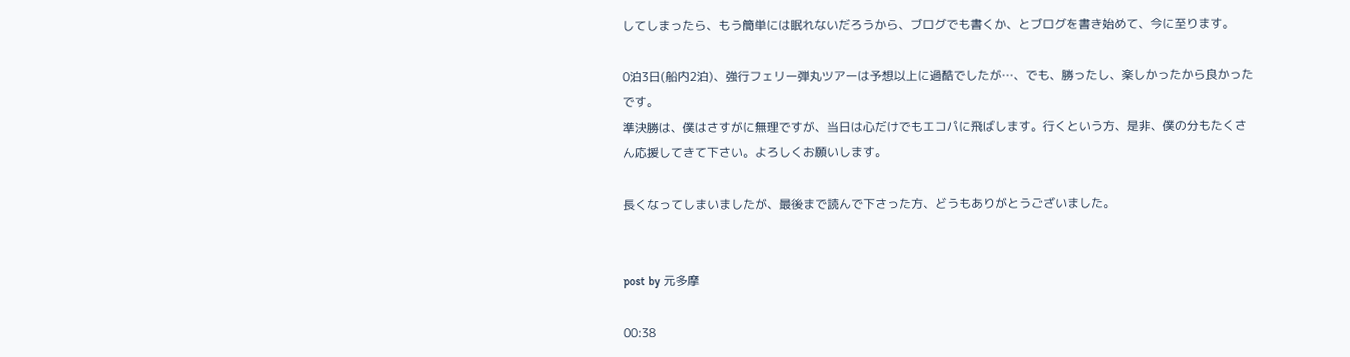してしまったら、もう簡単には眠れないだろうから、ブログでも書くか、とブログを書き始めて、今に至ります。

0泊3日(船内2泊)、強行フェリー弾丸ツアーは予想以上に過酷でしたが…、でも、勝ったし、楽しかったから良かったです。
準決勝は、僕はさすがに無理ですが、当日は心だけでもエコパに飛ばします。行くという方、是非、僕の分もたくさん応援してきて下さい。よろしくお願いします。

長くなってしまいましたが、最後まで読んで下さった方、どうもありがとうございました。


post by 元多摩

00:38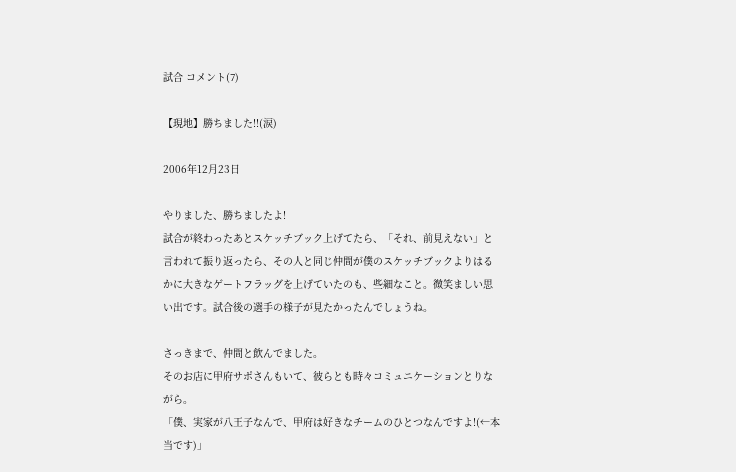試合 コメント(7)

【現地】勝ちました!!(涙)

2006年12月23日

やりました、勝ちましたよ!
試合が終わったあとスケッチブック上げてたら、「それ、前見えない」と言われて振り返ったら、その人と同じ仲間が僕のスケッチブックよりはるかに大きなゲートフラッグを上げていたのも、些細なこと。微笑ましい思い出です。試合後の選手の様子が見たかったんでしょうね。

さっきまで、仲間と飲んでました。
そのお店に甲府サポさんもいて、彼らとも時々コミュニケーションとりながら。
「僕、実家が八王子なんで、甲府は好きなチームのひとつなんですよ!(←本当です)」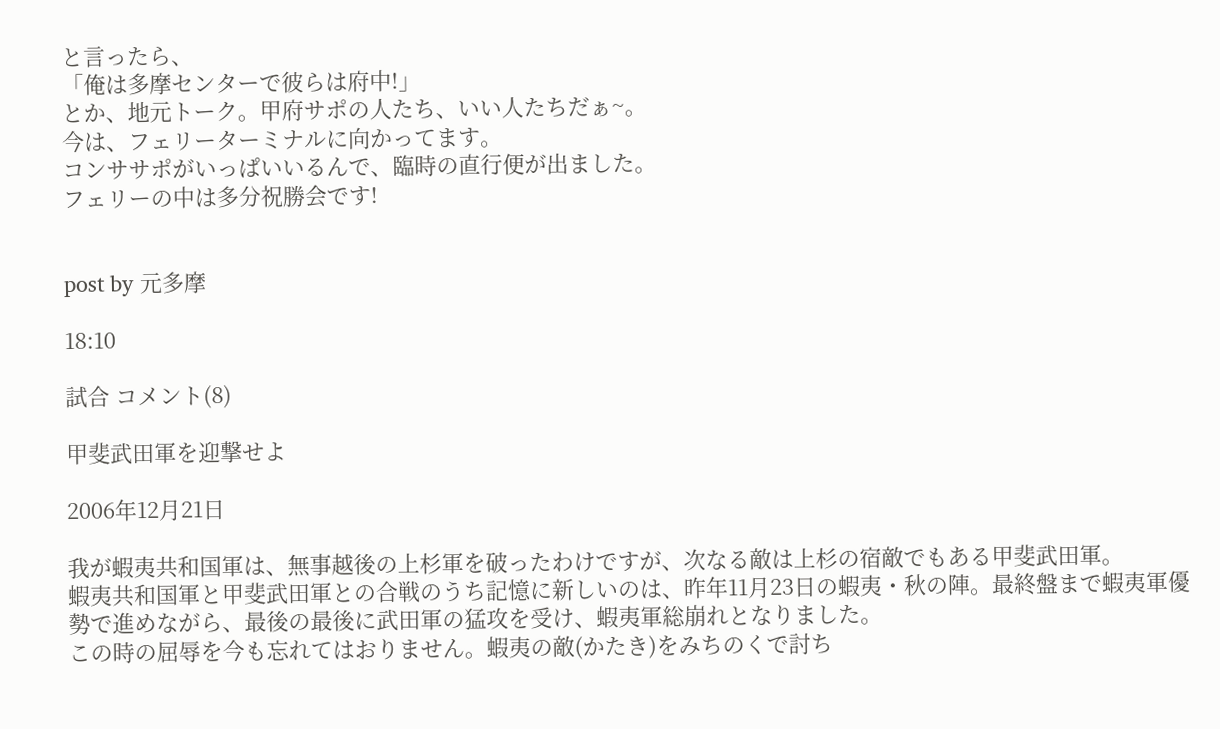と言ったら、
「俺は多摩センターで彼らは府中!」
とか、地元トーク。甲府サポの人たち、いい人たちだぁ~。
今は、フェリーターミナルに向かってます。
コンササポがいっぱいいるんで、臨時の直行便が出ました。
フェリーの中は多分祝勝会です!


post by 元多摩

18:10

試合 コメント(8)

甲斐武田軍を迎撃せよ

2006年12月21日

我が蝦夷共和国軍は、無事越後の上杉軍を破ったわけですが、次なる敵は上杉の宿敵でもある甲斐武田軍。
蝦夷共和国軍と甲斐武田軍との合戦のうち記憶に新しいのは、昨年11月23日の蝦夷・秋の陣。最終盤まで蝦夷軍優勢で進めながら、最後の最後に武田軍の猛攻を受け、蝦夷軍総崩れとなりました。
この時の屈辱を今も忘れてはおりません。蝦夷の敵(かたき)をみちのくで討ち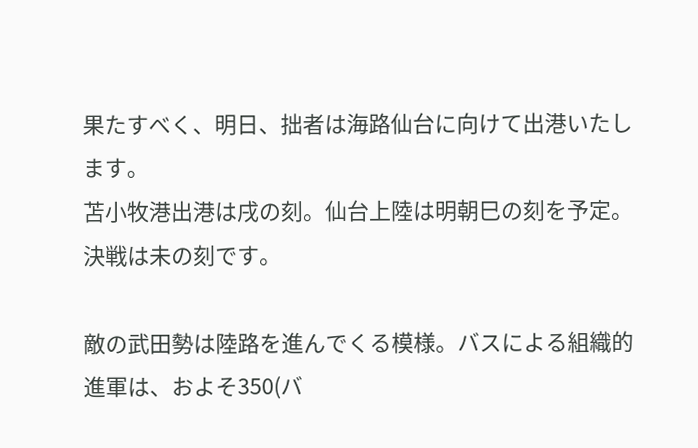果たすべく、明日、拙者は海路仙台に向けて出港いたします。
苫小牧港出港は戌の刻。仙台上陸は明朝巳の刻を予定。決戦は未の刻です。

敵の武田勢は陸路を進んでくる模様。バスによる組織的進軍は、およそ350(バ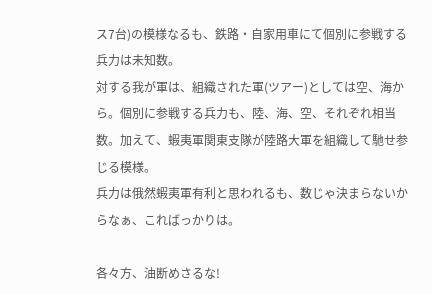ス7台)の模様なるも、鉄路・自家用車にて個別に参戦する兵力は未知数。
対する我が軍は、組織された軍(ツアー)としては空、海から。個別に参戦する兵力も、陸、海、空、それぞれ相当数。加えて、蝦夷軍関東支隊が陸路大軍を組織して馳せ参じる模様。
兵力は俄然蝦夷軍有利と思われるも、数じゃ決まらないからなぁ、こればっかりは。

各々方、油断めさるな!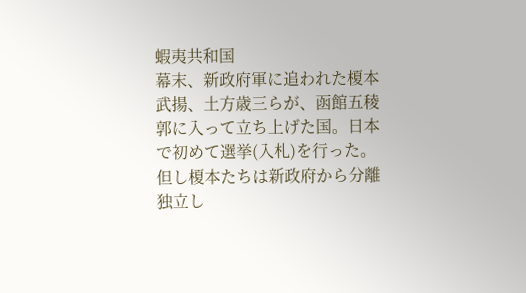蝦夷共和国
幕末、新政府軍に追われた榎本武揚、土方歳三らが、函館五稜郭に入って立ち上げた国。日本で初めて選挙(入札)を行った。但し榎本たちは新政府から分離独立し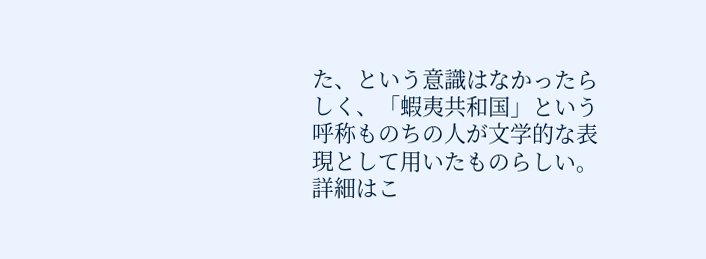た、という意識はなかったらしく、「蝦夷共和国」という呼称ものちの人が文学的な表現として用いたものらしい。
詳細はこ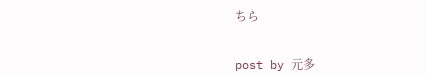ちら


post by 元多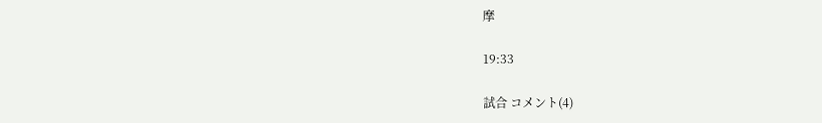摩

19:33

試合 コメント(4)